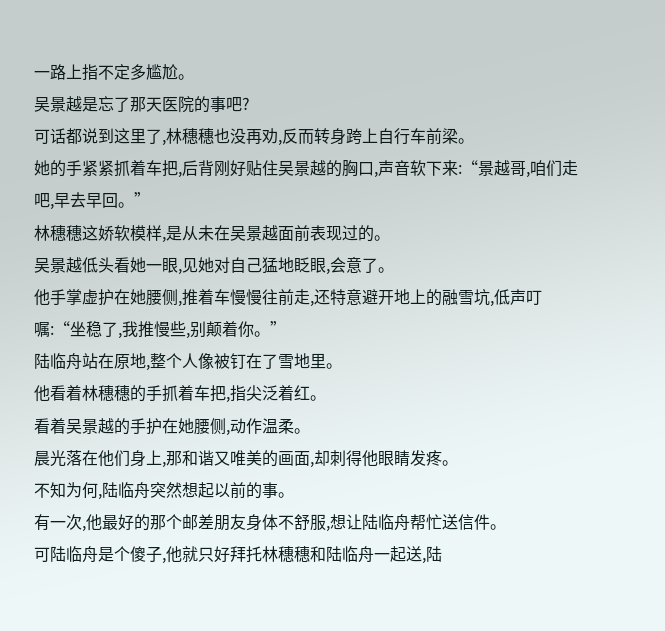一路上指不定多尴尬。
吴景越是忘了那天医院的事吧?
可话都说到这里了,林穗穗也没再劝,反而转身跨上自行车前梁。
她的手紧紧抓着车把,后背刚好贴住吴景越的胸口,声音软下来:“景越哥,咱们走吧,早去早回。”
林穗穗这娇软模样,是从未在吴景越面前表现过的。
吴景越低头看她一眼,见她对自己猛地眨眼,会意了。
他手掌虚护在她腰侧,推着车慢慢往前走,还特意避开地上的融雪坑,低声叮嘱:“坐稳了,我推慢些,别颠着你。”
陆临舟站在原地,整个人像被钉在了雪地里。
他看着林穗穗的手抓着车把,指尖泛着红。
看着吴景越的手护在她腰侧,动作温柔。
晨光落在他们身上,那和谐又唯美的画面,却刺得他眼睛发疼。
不知为何,陆临舟突然想起以前的事。
有一次,他最好的那个邮差朋友身体不舒服,想让陆临舟帮忙送信件。
可陆临舟是个傻子,他就只好拜托林穗穗和陆临舟一起送,陆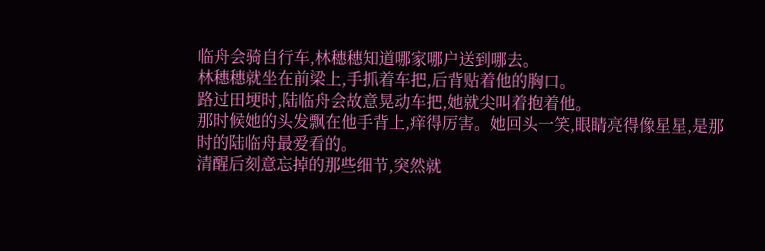临舟会骑自行车,林穗穗知道哪家哪户送到哪去。
林穗穗就坐在前梁上,手抓着车把,后背贴着他的胸口。
路过田埂时,陆临舟会故意晃动车把,她就尖叫着抱着他。
那时候她的头发飘在他手背上,痒得厉害。她回头一笑,眼睛亮得像星星,是那时的陆临舟最爱看的。
清醒后刻意忘掉的那些细节,突然就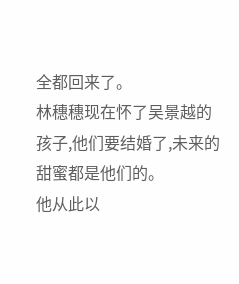全都回来了。
林穗穗现在怀了吴景越的孩子,他们要结婚了,未来的甜蜜都是他们的。
他从此以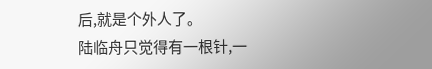后,就是个外人了。
陆临舟只觉得有一根针,一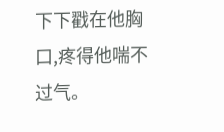下下戳在他胸口,疼得他喘不过气。